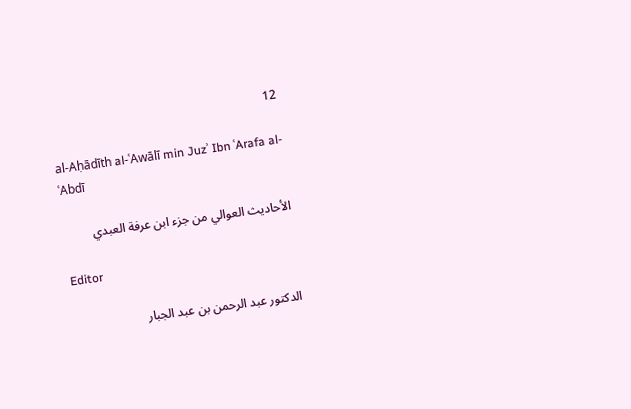12

al-Aḥādīth al-ʿAwālī min Juzʾ Ibn ʿArafa al-ʿAbdī

الأحاديث العوالي من جزء ابن عرفة العبدي

Editor

الدكتور عبد الرحمن بن عبد الجبار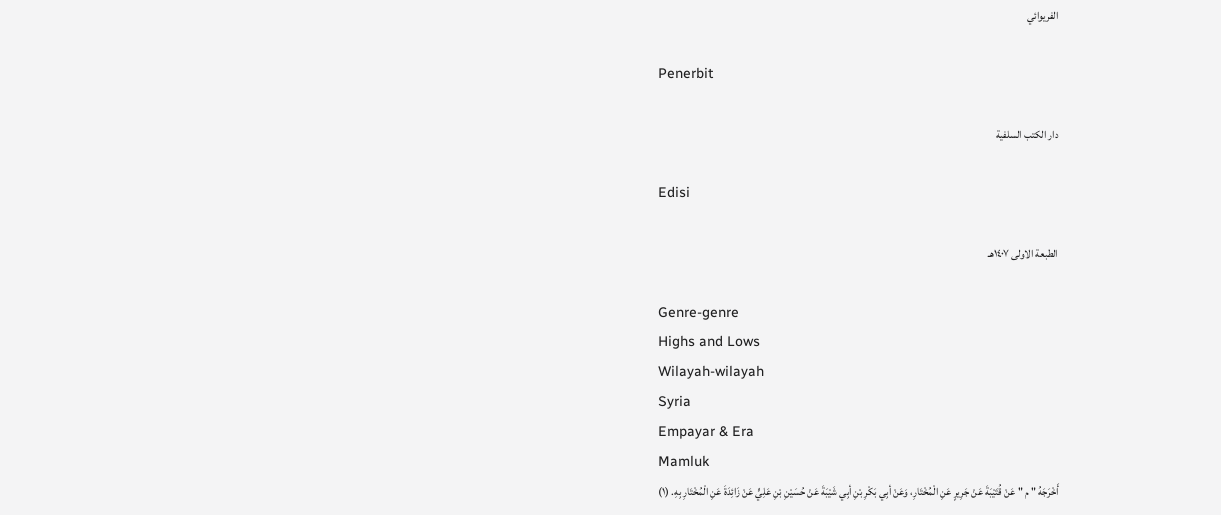الفريوائي

Penerbit

دار الكتب السلفية

Edisi

الطبعة الاولى ١٤٠٧هـ

Genre-genre
Highs and Lows
Wilayah-wilayah
Syria
Empayar & Era
Mamluk
أَخْرَجَهُ " م " عَنْ قُتَيْبَةَ عَنْ جَرِيرٍ عَنِ الْمُخْتَارِ، وَعَنْ أبِي بَكْرِ بْنِ أبِي شَيْبَةَ عَنْ حُسَيْنِ بْنِ عَلِيٍّ عَنْ زَائِدَةَ عَنِ الْمُخْتَارِ بِهِ. (١)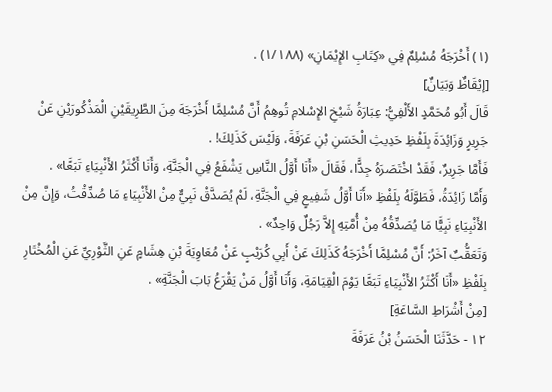(١) أَخْرَجَهُ مُسْلِمٌ فِي «كِتَابِ الإِيْمَانِ» (١/١٨٨) .
[إيْقَاظٌ وَبَيَانٌ]
قَالَ أَبُو مُحَمَّدٍ الأَلْفِيُّ: عِبَارَةُ شَيْخِ الإِسْلامِ تُوهِمُ أَنَّ مُسْلِمًَا أَخْرَجَهَ مِنَ الطَّرِيقَيْنِ الْمَذْكُورَيْنِ عَنْ جَرِيرٍ وَزَائِدَةَ بِلَفْظِ حَدِيثِ الْحَسَنِ بْنِ عَرَفَةَ، وَلَيْسَ كَذَلِكَ! .
فَأَمَّا جَرِيرٌ، فَقَدْ اخْتَصَرَهُ جِدًَّا، فَقَالَ «أَنَا أَوَّلُ النَّاسِ يَشْفَعُ فِي الْجَنَّةِ، وَأَنَا أَكْثَرُ الأَنْبِيَاءِ تَبَعًَا» .
وَأَمَّا زَائِدَةُ، فَطَوَّلَهُ بِلَفْظِ «أَنَا أَوَّلُ شَفِيعٍ فِي الْجَنَّةِ، لَمْ يُصَدَّقْ نَبِيٌّ مِنْ الأَنْبِيَاءِ مَا صُدِّقْتُ، وَإِنَّ مِنْ الأَنْبِيَاءِ نَبِيًَّا مَا يُصَدِّقُهُ مِنْ أُمَّتِهِ إِلاَّ رَجُلٌ وَاحِدٌ» .
وَتَعَقُّبٌ آخَرُ: أَنَّ مُسْلِمًَا أَخْرَجَهُ كَذَلِكَ عَنْ أَبِي كُرَيْبٍ عَنْ مُعَاوِيَةَ بْنِ هِشَامٍ عَنِ الثَّوْرِيِّ عَنِ الْمُخْتَارِ بِلَفْظِ «أَنَا أَكْثَرُ الأَنْبِيَاءِ تَبَعًَا يَوْمَ الْقِيَامَةِ، وَأَنَا أَوَّلُ مَنْ يَقْرَعُ بَابَ الْجَنَّةِ» .
[مِنْ أَشْرَاطِ السَّاعَةِ]
١٢ - حَدَّثَنَا الْحَسَنُ بْنُ عَرَفَةَ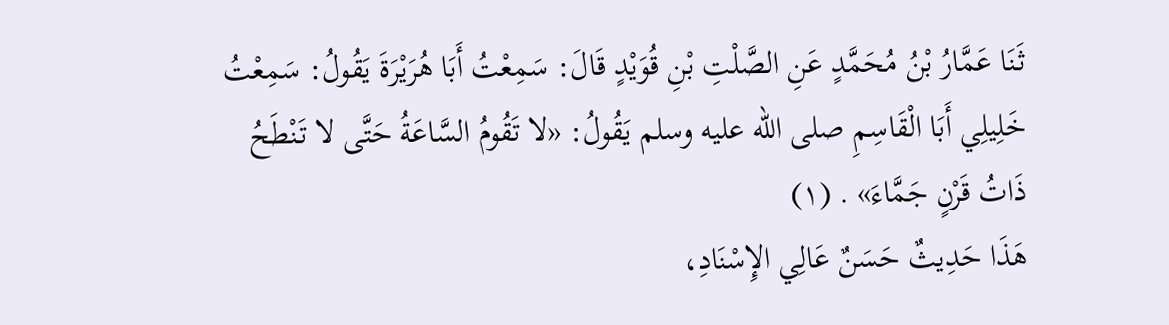ثَنَا عَمَّارُ بْنُ مُحَمَّدٍ عَنِ الصَّلْتِ بْنِ قُوَيْدٍ قَالَ: سَمِعْتُ أَبَا هُرَيْرَةَ يَقُولُ: سَمِعْتُ خَلِيلِي أَبَا الْقَاسِمِ صلى الله عليه وسلم يَقُولُ: «لا تَقُومُ السَّاعَةُ حَتَّى لا تَنْطَحُ ذَاتُ قَرْنٍ جَمَّاءَ» . (١)
هَذَا حَدِيثٌ حَسَنٌ عَالِي الإِسْنَادِ،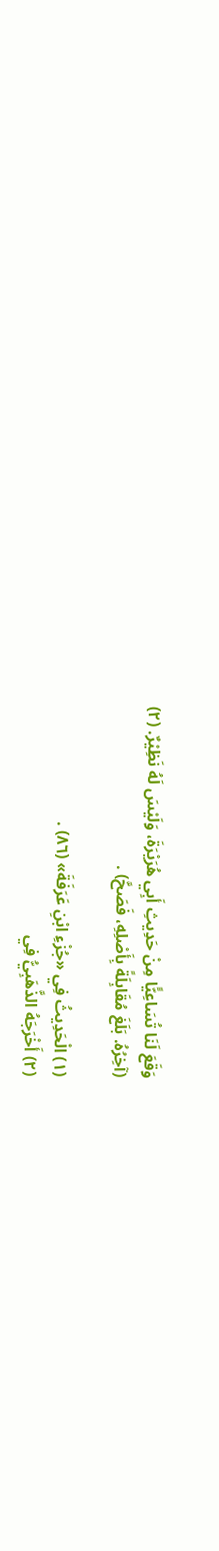وَقَعَ لَنَا تُسَاعِيًَّا مِنْ حَدِيثِ أَبِي هُرَيْرَةَ، وَلَيْسَ لَهُ نَظِيْرٌ. (٢)
(آخِرُهُ. بَلَغَ مُقَابِلَةً بِأَصْلِهِ، فَصَحَّ) .

(١) الْحَدِيثُ فِي «جُزْءِ ابْنِ عَرَفَةَ» (٨٦) .
(٢) أَخْرَجَهُ الذَّهَبِيُّ فِي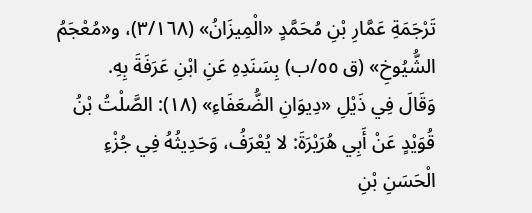تَرْجَمَةِ عَمَّارِ بْنِ مُحَمَّدٍ «الْمِيزَانُ» (٣/١٦٨)، و«مُعْجَمُ الشُّيُوخِ» (ق ٥٥/ب) بِسَنَدِهِ عَنِ ابْنِ عَرَفَةَ بِهِ.
وَقَالَ فِي ذَيْلِ «دِيوَانِ الضُّعَفَاءِ» (١٨): الصَّلْتُ بْنُ قُوَيْدٍ عَنْ أَبِي هُرَيْرَةَ: لا يُعْرَفُ، وَحَدِيثُهُ فِي جُزْءِ الْحَسَنِ بْنِ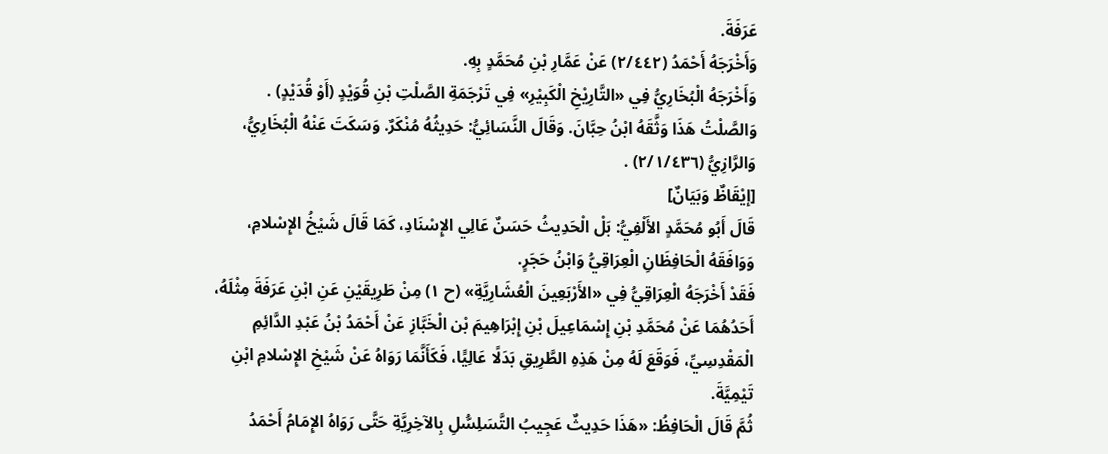عَرَفَةَ.
وَأَخْرَجَهُ أَحْمَدُ (٢/٤٤٢) عَنْ عَمَّارِ بْنِ مُحَمَّدٍ بِهِ.
وَأَخْرَجَهُ الْبُخَارِيُّ فِي «التَّارِيْخِ الْكَبِيْرِ» فِي تَرْجَمَةِ الصَّلْتِ بْنِ قُوَيْدٍ (أَوْ قُدَيْدٍ) .
وَالصَّلْتُ هَذَا وَثَّقَهُ ابْنُ حِبَّانَ. وَقَالَ النَّسَائِيُّ: حَدِيثُهُ مُنْكَرٌ. وَسَكَتَ عَنْهُ الْبُخَارِيُّ، وَالرَّازِيُّ (٢/١/٤٣٦) .
[إيْقَاظٌ وَبَيَانٌ]
قَالَ أَبُو مُحَمَّدٍ الأَلْفِيُّ: بَلْ الْحَدِيثُ حَسَنٌ عَالِي الإِسْنَادِ، كَمَا قَالَ شَيْخُ الإِسْلامِ، وَوَافَقَهُ الْحَافِظَانِ الْعِرَاقِيُّ وَابْنُ حَجَرٍ.
فَقَدْ أَخْرَجَهُ الْعِرَاقِيُّ فِي «الأَرْبَعِينَ الْعُشَارِيَّةِ» (ح ١) مِنْ طَرِيقَيْنِ عَنِ ابْنِ عَرَفَةَ مِثْلَهُ، أَحَدُهُمَا عَنْ مُحَمَّدِ بْنِ إِسْمَاعِيلَ بْنِ إِبْرَاهِيمَ بْن الْخَبَّازِ عَنْ أَحْمَدُ بْنُ عَبْدِ الدَّائِمِ الْمَقْدِسِيِّ، فَوَقَعَ لَهُ مِنْ هَذِهِ الطَّرِيقِ بَدَلًا عَالِيًَا، فَكَأَنَّمَا رَوَاهُ عَنْ شَيْخِ الإِسْلامِ ابْنِ تَيْمِيَّةَ.
ثُمَّ قَالَ الْحَافِظُ: «هَذَا حَدِيثٌ عَجِيبُ التَّسَلِسُّلِ بِالآخِرِيَّةِ حَتَّى رَوَاهُ الإِمَامُ أَحْمَدُ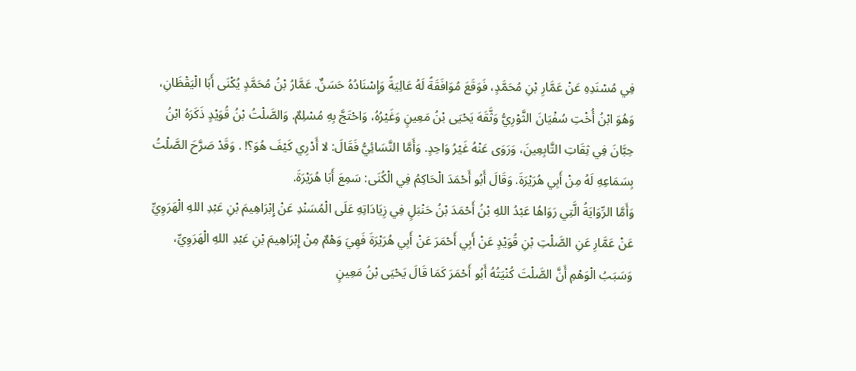فِي مُسْنَدِهِ عَنْ عَمَّارِ بْنِ مُحَمَّدٍ، فَوَقَعَ مُوَافَقَةً لَهُ عَالِيَةً وَإِسْنَادُهُ حَسَنٌ. عَمَّارُ بْنُ مُحَمَّدٍ يُكْنَى أَبَا الْيَقْظَانِ، وَهُوَ ابْنُ أُخْتِ سُفْيَانَ الثَّوْرِيُّ وَثَّقَهَ يَحْيَى بْنُ مَعِينٍ وَغَيْرُهُ، وَاحْتَجَّ بِهِ مُسْلِمٌ. وَالصَّلْتُ بْنُ قُوَيْدٍ ذَكَرَهُ ابْنُ حِبَّانَ فِي ثِقَاتِ التَّابِعِينَ، وَرَوَى عَنْهُ غَيْرُ وَاحِدٍ. وَأَمَّا النَّسَائِيُّ فَقَالَ: لا أَدْرِي كَيْفَ هُوَ؟! . وَقَدْ صَرَّحَ الصَّلْتُ بِسَمَاعِهِ لَهُ مِنْ أَبِي هُرَيْرَةَ. وَقَالَ أَبُو أَحْمَدَ الْحَاكِمُ فِي الْكُنَى: سَمِعَ أَبَا هُرَيْرَةَ.
وَأَمَّا الرِّوَايَةُ الَّتِي رَوَاهُا عَبْدُ اللهِ بْنُ أَحْمَدَ بْنُ حَنْبَلٍ فِي زِيَادَاتِهِ عَلَى الْمُسَنْدِ عَنْ إِبْرَاهِيمَ بْنِ عَبْدِ اللهِ الْهَرَوِيِّ عَنْ عَمَّارِ عَنِ الصَّلْتِ بْنِ قُوَيْدٍ عَنْ أَبِي أَحْمَرَ عَنْ أَبِي هُرَيْرَةَ فَهِيَ وَهْمٌ مِنْ إِبْرَاهِيمَ بْنِ عَبْدِ اللهِ الْهَرَوِيِّ، وَسَبَبُ الْوَهْمِ أَنَّ الصَّلْتَ كُنْيَتُهُ أَبُو أَحْمَرَ كَمَا قَالَ يَحْيَى بْنُ مَعِينٍ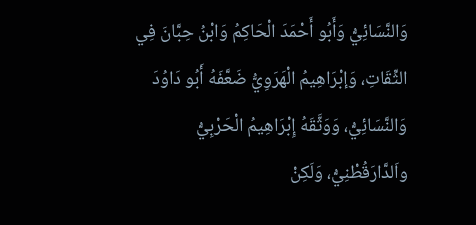وَالنَّسَائِيُّ وَأَبُو أَحْمَدَ الْحَاكِمُ وَابْنُ حِبَّانَ فِي الثِّقَاتِ، وَإبْرَاهِيمُ الْهَرَوِيُّ ضَعَّفَهُ أَبُو دَاوُدَ وَالنَّسَائِيُّ، وَوَثَّقَهُ إِبْرَاهِيمُ الْحَرْبِيُّ واَلدَّارَقُطْنِيُّ، وَلَكِنْ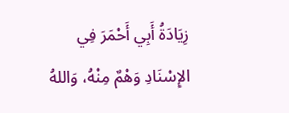زِيَادَةُ أَبِي أَحْمَرَ فِي الإِسْنَادِ وَهْمٌ مِنْهُ، وَاللهُ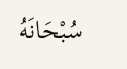سُبْحَانَهُ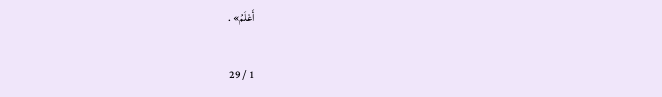أَعْلَمُ» .

1 / 29